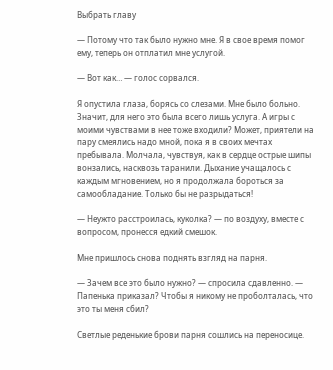Выбрать главу

— Потому что так было нужно мне. Я в свое время помог ему, теперь он отплатил мне услугой.

— Вот как… — голос сорвался.

Я опустила глаза, борясь со слезами. Мне было больно. Значит, для него это была всего лишь услуга. А игры с моими чувствами в нее тоже входили? Может, приятели на пару смеялись надо мной, пока я в своих мечтах пребывала. Молчала, чувствуя, как в сердце острые шипы вонзались, насквозь таранили. Дыхание учащалось с каждым мгновением, но я продолжала бороться за самообладание. Только бы не разрыдаться!

— Неужто расстроилась, куколка? — по воздуху, вместе с вопросом, пронесся едкий смешок.

Мне пришлось снова поднять взгляд на парня.

— Зачем все это было нужно? — спросила сдавленно. — Папенька приказал? Чтобы я никому не проболталась, что это ты меня сбил?

Светлые реденькие брови парня сошлись на переносице.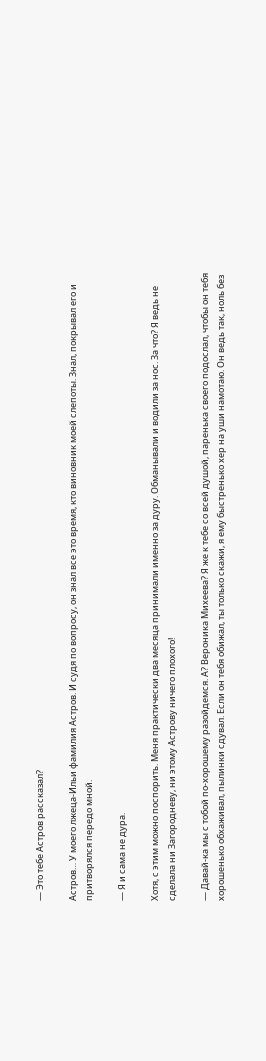— Это тебе Астров рассказал?

Астров… У моего лжеца-Ильи фамилия Астров. И судя по вопросу, он знал все это время, кто виновник моей слепоты. Знал, покрывал его и притворялся передо мной.

— Я и сама не дура.

Хотя, с этим можно поспорить. Меня практически два месяца принимали именно за дуру. Обманывали и водили за нос. За что? Я ведь не сделала ни Загородневу, ни этому Астрову ничего плохого!

— Давай-ка мы с тобой по-хорошему разойдемся. А? Вероника Михеева? Я же к тебе со всей душой, паренька своего подослал, чтобы он тебя хорошенько обхаживал, пылинки сдувал. Если он тебя обижал, ты только скажи, я ему быстренько хер на уши намотаю. Он ведь так, ноль без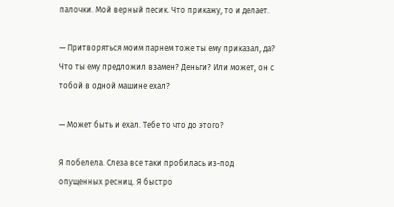палочки. Мой верный песик. Что прикажу, то и делает.

— Притворяться моим парнем тоже ты ему приказал, да? Что ты ему предложил взамен? Деньги? Или может, он с тобой в одной машине ехал?

— Может быть и ехал. Тебе то что до этого?

Я побелела. Слеза все таки пробилась из-под опущенных ресниц. Я быстро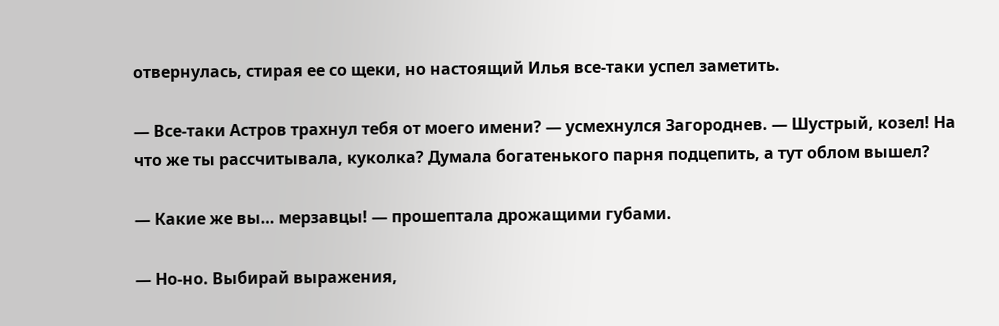отвернулась, стирая ее со щеки, но настоящий Илья все-таки успел заметить.

— Все-таки Астров трахнул тебя от моего имени? — усмехнулся Загороднев. — Шустрый, козел! На что же ты рассчитывала, куколка? Думала богатенького парня подцепить, а тут облом вышел?

— Какие же вы… мерзавцы! — прошептала дрожащими губами.

— Но-но. Выбирай выражения,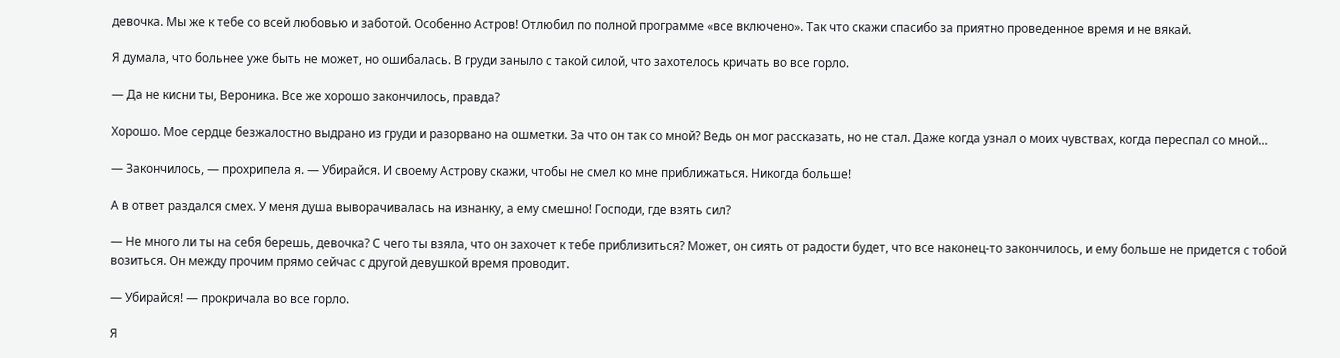девочка. Мы же к тебе со всей любовью и заботой. Особенно Астров! Отлюбил по полной программе «все включено». Так что скажи спасибо за приятно проведенное время и не вякай.

Я думала, что больнее уже быть не может, но ошибалась. В груди заныло с такой силой, что захотелось кричать во все горло.

— Да не кисни ты, Вероника. Все же хорошо закончилось, правда?

Хорошо. Мое сердце безжалостно выдрано из груди и разорвано на ошметки. За что он так со мной? Ведь он мог рассказать, но не стал. Даже когда узнал о моих чувствах, когда переспал со мной…

— Закончилось, — прохрипела я. — Убирайся. И своему Астрову скажи, чтобы не смел ко мне приближаться. Никогда больше!

А в ответ раздался смех. У меня душа выворачивалась на изнанку, а ему смешно! Господи, где взять сил?

— Не много ли ты на себя берешь, девочка? С чего ты взяла, что он захочет к тебе приблизиться? Может, он сиять от радости будет, что все наконец-то закончилось, и ему больше не придется с тобой возиться. Он между прочим прямо сейчас с другой девушкой время проводит.

— Убирайся! — прокричала во все горло.

Я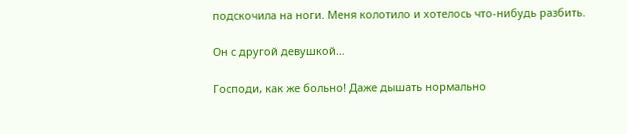подскочила на ноги. Меня колотило и хотелось что-нибудь разбить.

Он с другой девушкой…

Господи, как же больно! Даже дышать нормально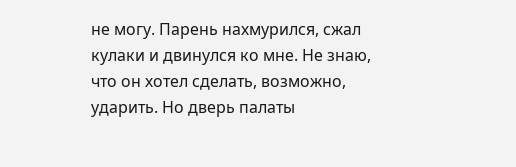не могу. Парень нахмурился, сжал кулаки и двинулся ко мне. Не знаю, что он хотел сделать, возможно, ударить. Но дверь палаты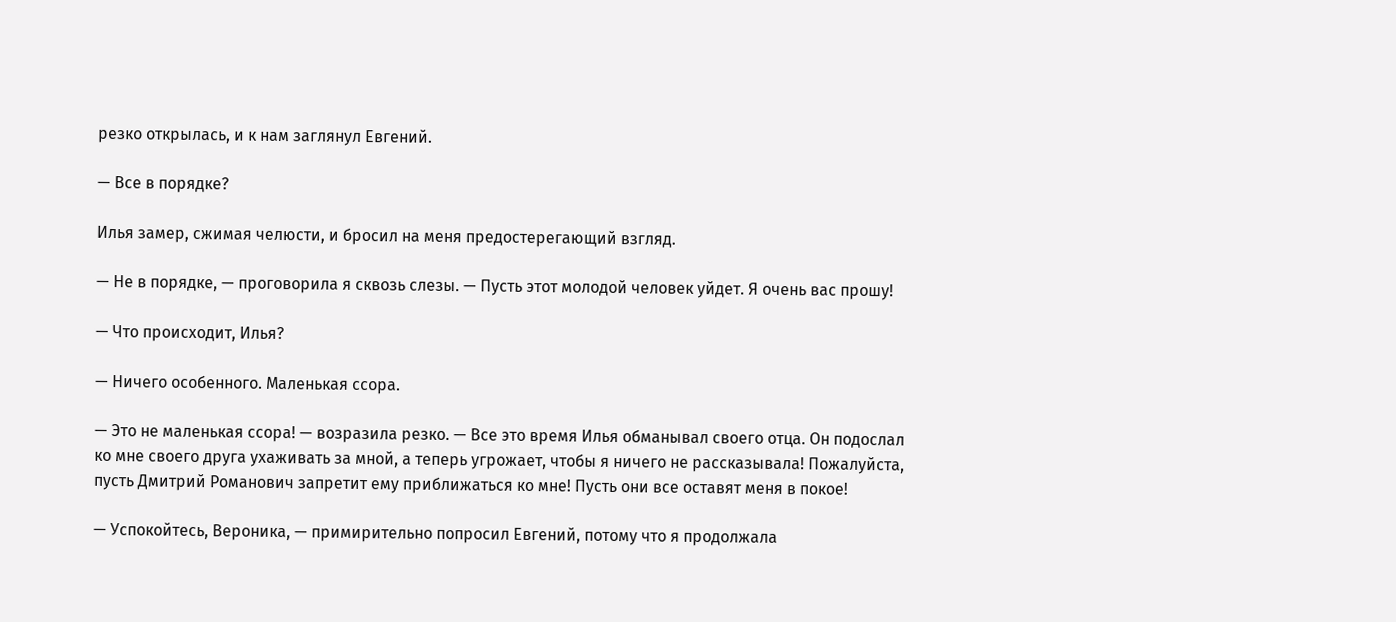резко открылась, и к нам заглянул Евгений.

— Все в порядке?

Илья замер, сжимая челюсти, и бросил на меня предостерегающий взгляд.

— Не в порядке, — проговорила я сквозь слезы. — Пусть этот молодой человек уйдет. Я очень вас прошу!

— Что происходит, Илья?

— Ничего особенного. Маленькая ссора.

— Это не маленькая ссора! — возразила резко. — Все это время Илья обманывал своего отца. Он подослал ко мне своего друга ухаживать за мной, а теперь угрожает, чтобы я ничего не рассказывала! Пожалуйста, пусть Дмитрий Романович запретит ему приближаться ко мне! Пусть они все оставят меня в покое!

— Успокойтесь, Вероника, — примирительно попросил Евгений, потому что я продолжала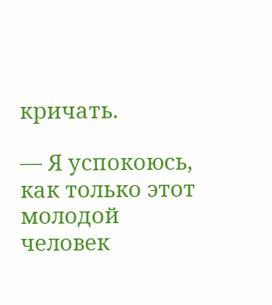кричать.

— Я успокоюсь, как только этот молодой человек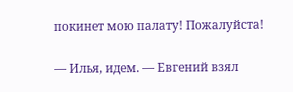покинет мою палату! Пожалуйста!

— Илья, идем. — Евгений взял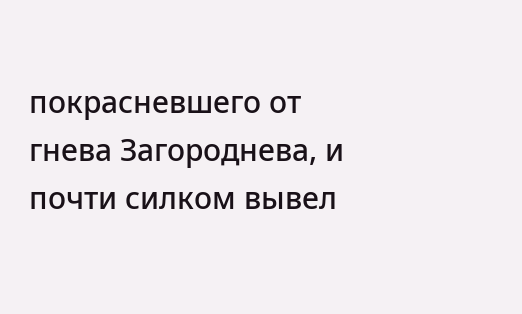покрасневшего от гнева Загороднева, и почти силком вывел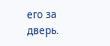его за дверь.